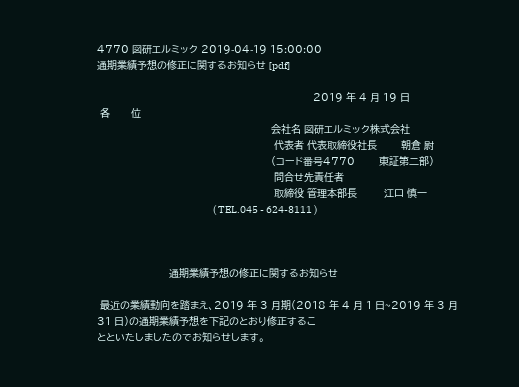4770 図研エルミック 2019-04-19 15:00:00
通期業績予想の修正に関するお知らせ [pdf]

                                                                        2019 年 4 月 19 日
 各       位
                                                          会社名 図研エルミック株式会社
                                                           代表者 代表取締役社長        朝倉 尉
                                                          (コード番号4770        東証第二部)
                                                           問合せ先責任者
                                                           取締役 管理本部長         江口 慎一
                                                          ( TEL.045 - 624-8111 )



                        通期業績予想の修正に関するお知らせ

 最近の業績動向を踏まえ、2019 年 3 月期(2018 年 4 月 1 日~2019 年 3 月 31 日)の通期業績予想を下記のとおり修正するこ
とといたしましたのでお知らせします。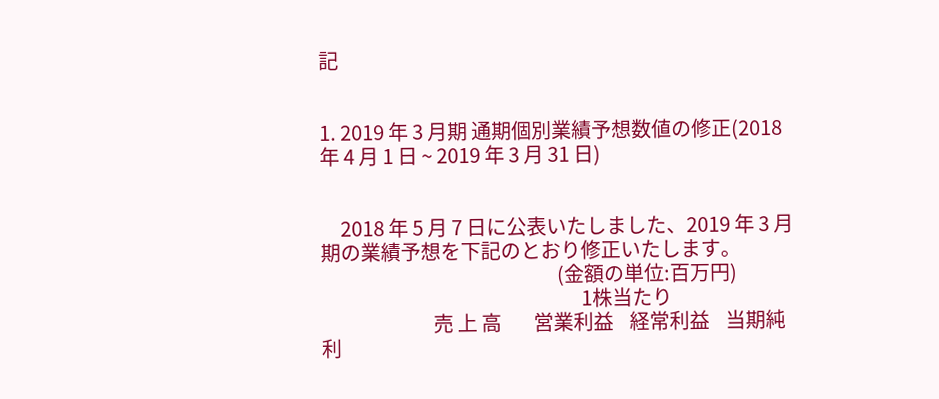記


1. 2019 年 3 月期 通期個別業績予想数値の修正(2018 年 4 月 1 日 ~ 2019 年 3 月 31 日)


     2018 年 5 月 7 日に公表いたしました、2019 年 3 月期の業績予想を下記のとおり修正いたします。
                                                           (金額の単位:百万円)
                                                                 1株当たり
                            売 上 高        営業利益    経常利益    当期純利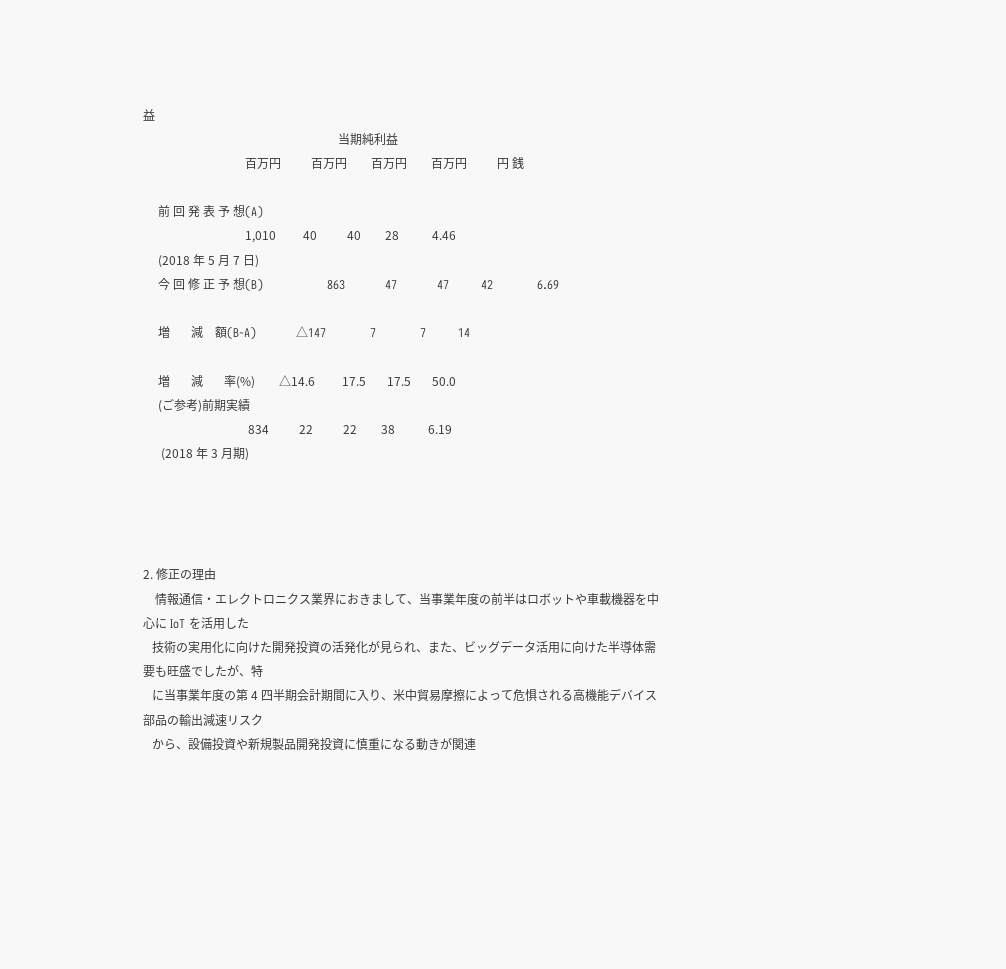益
                                                                 当期純利益
                                  百万円          百万円        百万円        百万円          円 銭

     前 回 発 表 予 想(A)
                                  1,010         40          40        28           4.46
     (2018 年 5 月 7 日)
     今 回 修 正 予 想(B)                863          47          47        42           6.69

     増       減    額(B-A)          △147           7           7        14

     増       減       率(%)        △14.6         17.5       17.5       50.0
     (ご参考)前期実績
                                   834          22          22        38           6.19
      (2018 年 3 月期)




2. 修正の理由
    情報通信・エレクトロニクス業界におきまして、当事業年度の前半はロボットや車載機器を中心に IoT を活用した
   技術の実用化に向けた開発投資の活発化が見られ、また、ビッグデータ活用に向けた半導体需要も旺盛でしたが、特
   に当事業年度の第 4 四半期会計期間に入り、米中貿易摩擦によって危惧される高機能デバイス部品の輸出減速リスク
   から、設備投資や新規製品開発投資に慎重になる動きが関連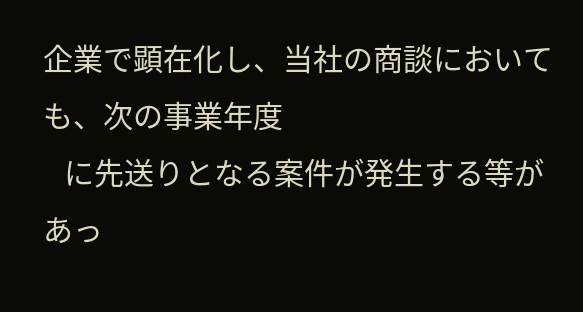企業で顕在化し、当社の商談においても、次の事業年度
   に先送りとなる案件が発生する等があっ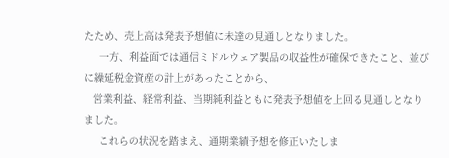たため、売上高は発表予想値に未達の見通しとなりました。
     一方、利益面では通信ミドルウェア製品の収益性が確保できたこと、並びに繰延税金資産の計上があったことから、
   営業利益、経常利益、当期純利益ともに発表予想値を上回る見通しとなりました。
     これらの状況を踏まえ、通期業績予想を修正いたしま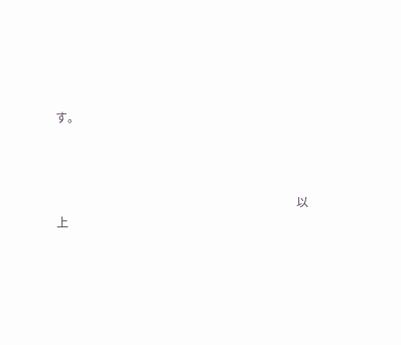す。




                                                                                以 上